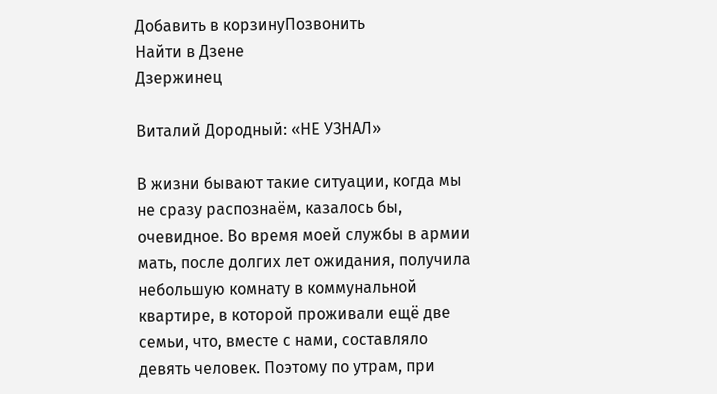Добавить в корзинуПозвонить
Найти в Дзене
Дзержинец

Виталий Дородный: «НЕ УЗНАЛ»

В жизни бывают такие ситуации, когда мы не сразу распознаём, казалось бы, очевидное. Во время моей службы в армии мать, после долгих лет ожидания, получила небольшую комнату в коммунальной квартире, в которой проживали ещё две семьи, что, вместе с нами, составляло девять человек. Поэтому по утрам, при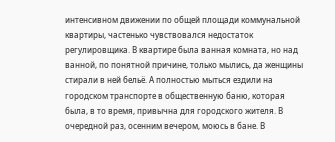интенсивном движении по общей площади коммунальной квартиры, частенько чувствовался недостаток регулировщика. В квартире была ванная комната, но над ванной, по понятной причине, только мылись, да женщины стирали в ней бельё. А полностью мыться ездили на городском транспорте в общественную баню, которая была, в то время, привычна для городского жителя. В очередной раз, осенним вечером, моюсь в бане. В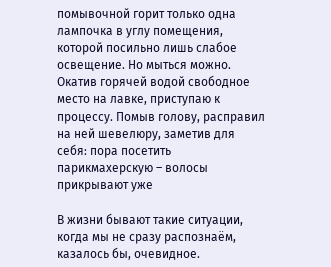помывочной горит только одна лампочка в углу помещения, которой посильно лишь слабое освещение. Но мыться можно. Окатив горячей водой свободное место на лавке, приступаю к процессу. Помыв голову, расправил на ней шевелюру, заметив для себя: пора посетить парикмахерскую – волосы прикрывают уже

В жизни бывают такие ситуации, когда мы не сразу распознаём, казалось бы, очевидное.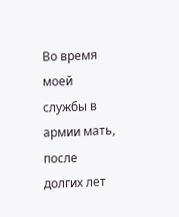Во время моей службы в армии мать, после долгих лет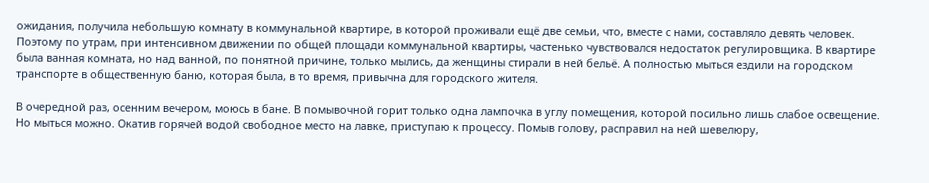ожидания, получила небольшую комнату в коммунальной квартире, в которой проживали ещё две семьи, что, вместе с нами, составляло девять человек. Поэтому по утрам, при интенсивном движении по общей площади коммунальной квартиры, частенько чувствовался недостаток регулировщика. В квартире была ванная комната, но над ванной, по понятной причине, только мылись, да женщины стирали в ней бельё. А полностью мыться ездили на городском транспорте в общественную баню, которая была, в то время, привычна для городского жителя.

В очередной раз, осенним вечером, моюсь в бане. В помывочной горит только одна лампочка в углу помещения, которой посильно лишь слабое освещение. Но мыться можно. Окатив горячей водой свободное место на лавке, приступаю к процессу. Помыв голову, расправил на ней шевелюру,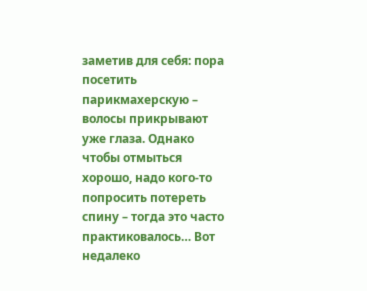заметив для себя: пора посетить парикмахерскую – волосы прикрывают уже глаза. Однако чтобы отмыться хорошо, надо кого-то попросить потереть спину – тогда это часто практиковалось… Вот недалеко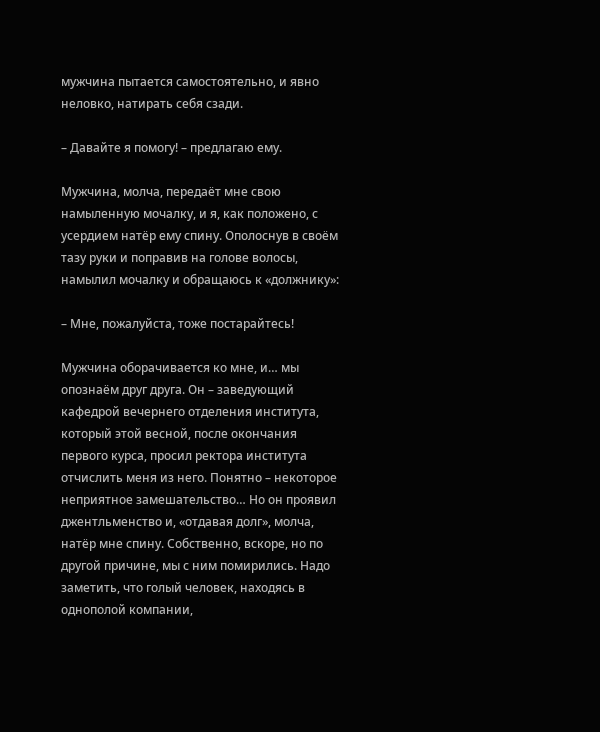мужчина пытается самостоятельно, и явно неловко, натирать себя сзади.

– Давайте я помогу! – предлагаю ему.

Мужчина, молча, передаёт мне свою намыленную мочалку, и я, как положено, с усердием натёр ему спину. Ополоснув в своём тазу руки и поправив на голове волосы, намылил мочалку и обращаюсь к «должнику»:

– Мне, пожалуйста, тоже постарайтесь!

Мужчина оборачивается ко мне, и… мы опознаём друг друга. Он – заведующий кафедрой вечернего отделения института, который этой весной, после окончания первого курса, просил ректора института отчислить меня из него. Понятно – некоторое неприятное замешательство… Но он проявил джентльменство и, «отдавая долг», молча, натёр мне спину. Собственно, вскоре, но по другой причине, мы с ним помирились. Надо заметить, что голый человек, находясь в однополой компании,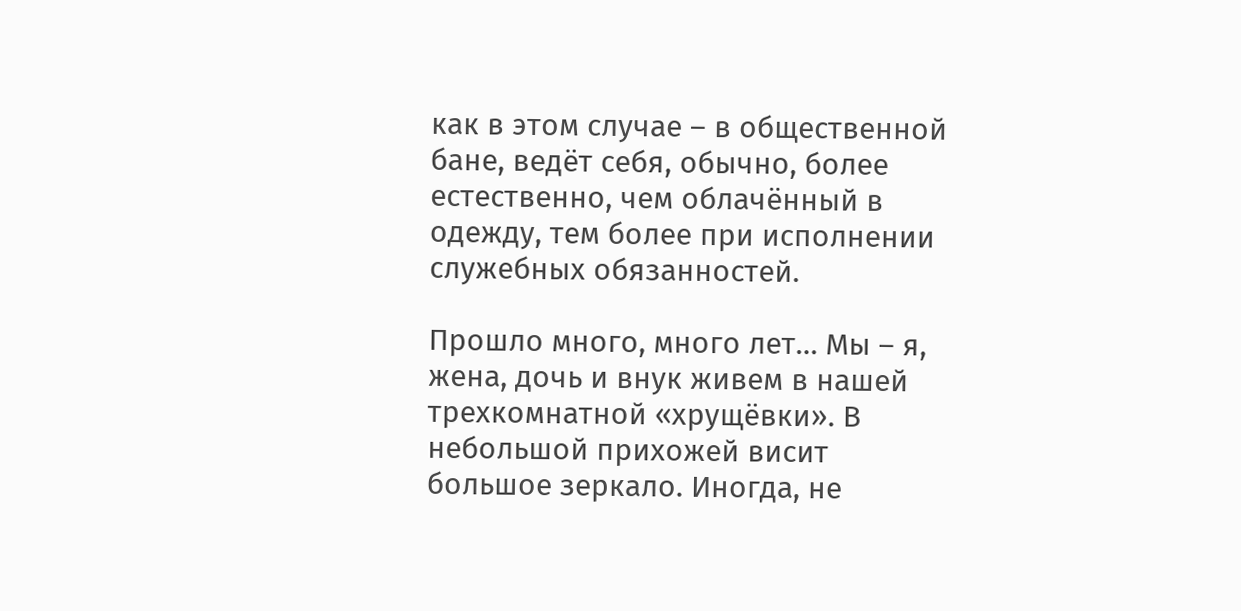как в этом случае – в общественной бане, ведёт себя, обычно, более естественно, чем облачённый в одежду, тем более при исполнении служебных обязанностей.

Прошло много, много лет… Мы – я, жена, дочь и внук живем в нашей трехкомнатной «хрущёвки». В небольшой прихожей висит большое зеркало. Иногда, не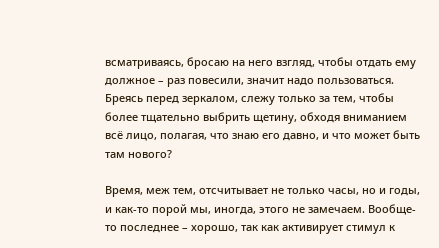всматриваясь, бросаю на него взгляд, чтобы отдать ему должное – раз повесили, значит надо пользоваться. Бреясь перед зеркалом, слежу только за тем, чтобы более тщательно выбрить щетину, обходя вниманием всё лицо, полагая, что знаю его давно, и что может быть там нового?

Время, меж тем, отсчитывает не только часы, но и годы, и как-то порой мы, иногда, этого не замечаем. Вообще-то последнее – хорошо, так как активирует стимул к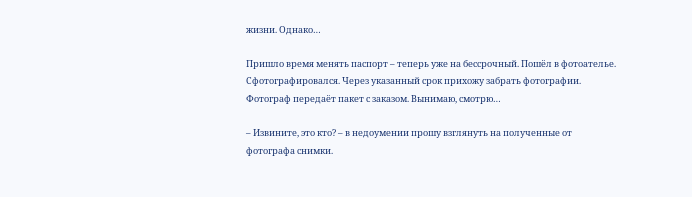жизни. Однако…

Пришло время менять паспорт – теперь уже на бессрочный. Пошёл в фотоателье. Сфотографировался. Через указанный срок прихожу забрать фотографии. Фотограф передаёт пакет с заказом. Вынимаю, смотрю…

– Извините, это кто? – в недоумении прошу взглянуть на полученные от фотографа снимки.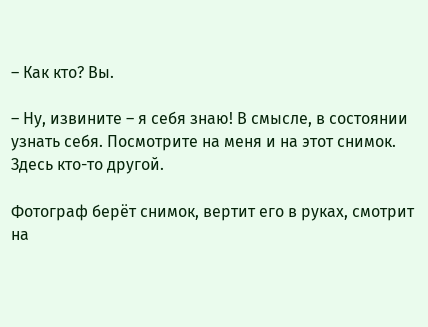– Как кто? Вы.

– Ну, извините – я себя знаю! В смысле, в состоянии узнать себя. Посмотрите на меня и на этот снимок. Здесь кто-то другой.

Фотограф берёт снимок, вертит его в руках, смотрит на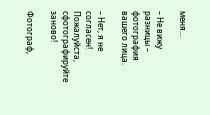меня…

– Не вижу разницы – фотография вашего лица.

– Нет, я не согласен! Пожалуйста, сфотографируйте заново!

Фотограф,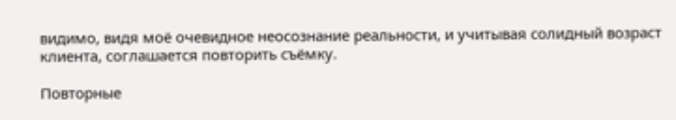видимо, видя моё очевидное неосознание реальности, и учитывая солидный возраст клиента, соглашается повторить съёмку.

Повторные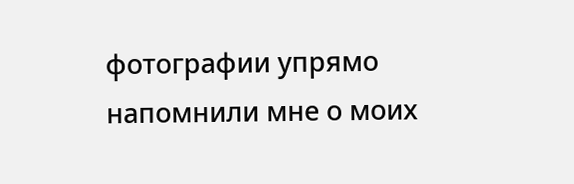фотографии упрямо напомнили мне о моих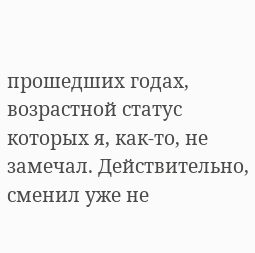прошедших годах, возрастной статус которых я, как-то, не замечал. Действительно, сменил уже не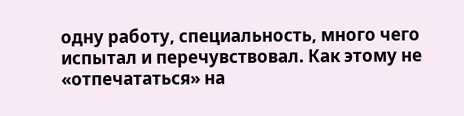одну работу, специальность, много чего испытал и перечувствовал. Как этому не «отпечататься» на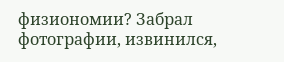физиономии? Забрал фотографии, извинился,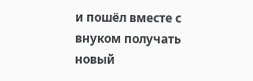и пошёл вместе с внуком получать новый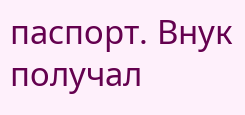паспорт. Внук получал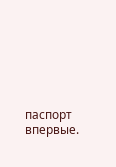паспорт впервые.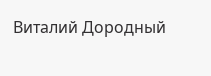Виталий Дородный